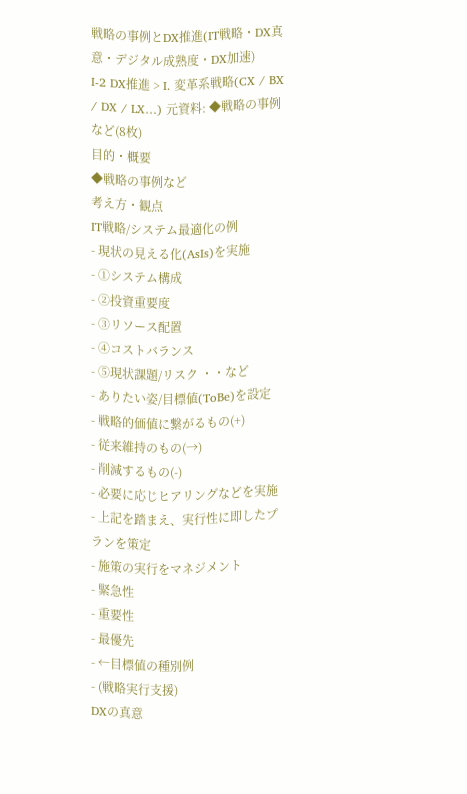戦略の事例とDX推進(IT戦略・DX真意・デジタル成熟度・DX加速)
I-2 DX推進 > I. 変革系戦略(CX / BX / DX / LX…) 元資料: ◆戦略の事例など(8枚)
目的・概要
◆戦略の事例など
考え方・観点
IT戦略/システム最適化の例
- 現状の見える化(AsIs)を実施
- ①システム構成
- ②投資重要度
- ③リソース配置
- ④コストバランス
- ⑤現状課題/リスク ・・など
- ありたい姿/目標値(ToBe)を設定
- 戦略的価値に繋がるもの(+)
- 従来維持のもの(→)
- 削減するもの(-)
- 必要に応じヒアリングなどを実施
- 上記を踏まえ、実行性に即したプランを策定
- 施策の実行をマネジメント
- 緊急性
- 重要性
- 最優先
- ←目標値の種別例
- (戦略実行支援)
DXの真意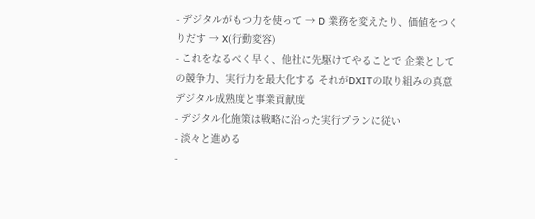- デジタルがもつ力を使って → D 業務を変えたり、価値をつくりだす → X(行動変容)
- これをなるべく早く、他社に先駆けてやることで 企業としての競争力、実行力を最大化する それがDXITの取り組みの真意
デジタル成熟度と事業貢献度
- デジタル化施策は戦略に沿った実行プランに従い
- 淡々と進める
-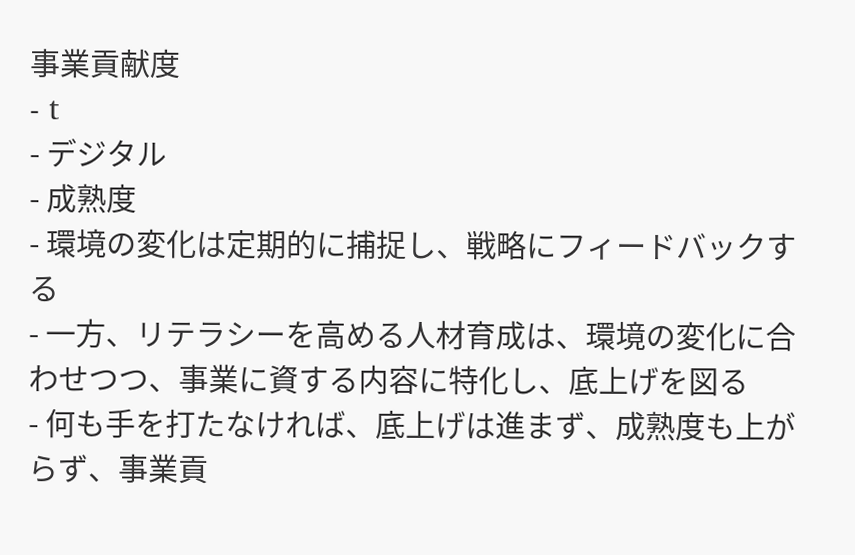事業貢献度
- t
- デジタル
- 成熟度
- 環境の変化は定期的に捕捉し、戦略にフィードバックする
- 一方、リテラシーを高める人材育成は、環境の変化に合わせつつ、事業に資する内容に特化し、底上げを図る
- 何も手を打たなければ、底上げは進まず、成熟度も上がらず、事業貢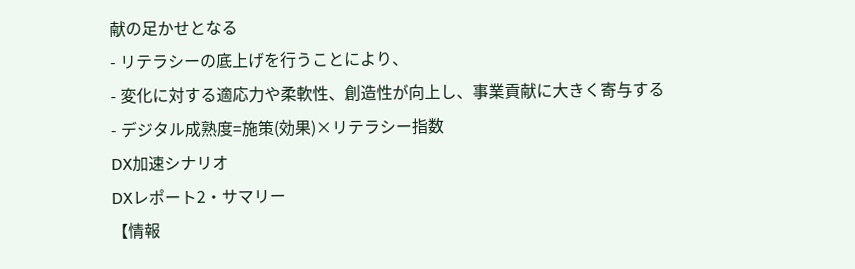献の足かせとなる
- リテラシーの底上げを行うことにより、
- 変化に対する適応力や柔軟性、創造性が向上し、事業貢献に大きく寄与する
- デジタル成熟度=施策(効果)×リテラシー指数
DX加速シナリオ
DXレポート2・サマリー
【情報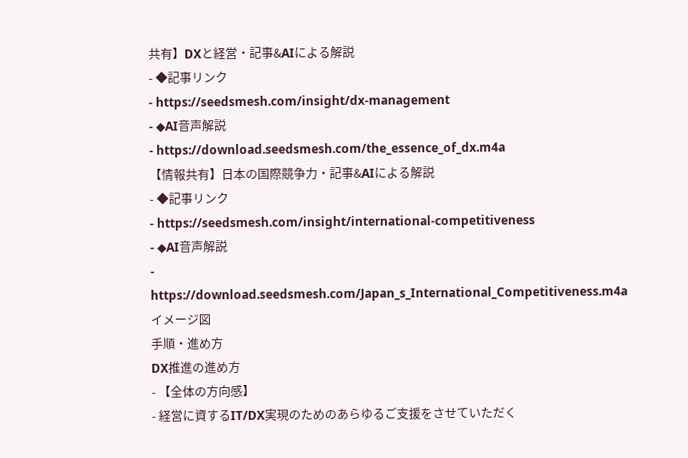共有】DXと経営・記事&AIによる解説
- ◆記事リンク
- https://seedsmesh.com/insight/dx-management
- ◆AI音声解説
- https://download.seedsmesh.com/the_essence_of_dx.m4a
【情報共有】日本の国際競争力・記事&AIによる解説
- ◆記事リンク
- https://seedsmesh.com/insight/international-competitiveness
- ◆AI音声解説
- https://download.seedsmesh.com/Japan_s_International_Competitiveness.m4a
イメージ図
手順・進め方
DX推進の進め方
- 【全体の方向感】
- 経営に資するIT/DX実現のためのあらゆるご支援をさせていただく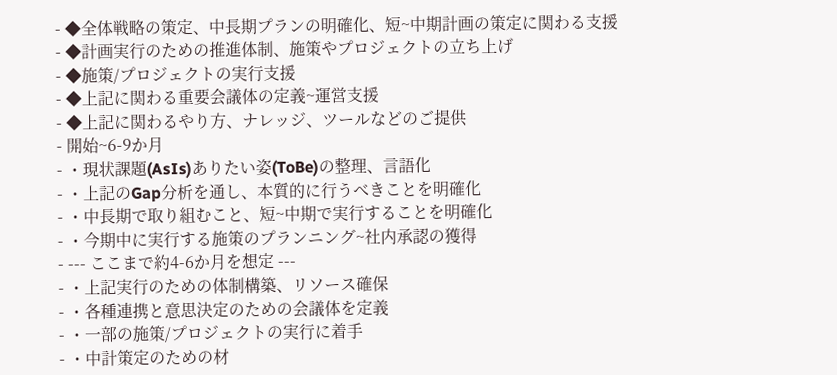- ◆全体戦略の策定、中長期プランの明確化、短~中期計画の策定に関わる支援
- ◆計画実行のための推進体制、施策やプロジェクトの立ち上げ
- ◆施策/プロジェクトの実行支援
- ◆上記に関わる重要会議体の定義~運営支援
- ◆上記に関わるやり方、ナレッジ、ツールなどのご提供
- 開始~6-9か月
- ・現状課題(AsIs)ありたい姿(ToBe)の整理、言語化
- ・上記のGap分析を通し、本質的に行うべきことを明確化
- ・中長期で取り組むこと、短~中期で実行することを明確化
- ・今期中に実行する施策のプランニング~社内承認の獲得
- --- ここまで約4-6か月を想定 ---
- ・上記実行のための体制構築、リソース確保
- ・各種連携と意思決定のための会議体を定義
- ・一部の施策/プロジェクトの実行に着手
- ・中計策定のための材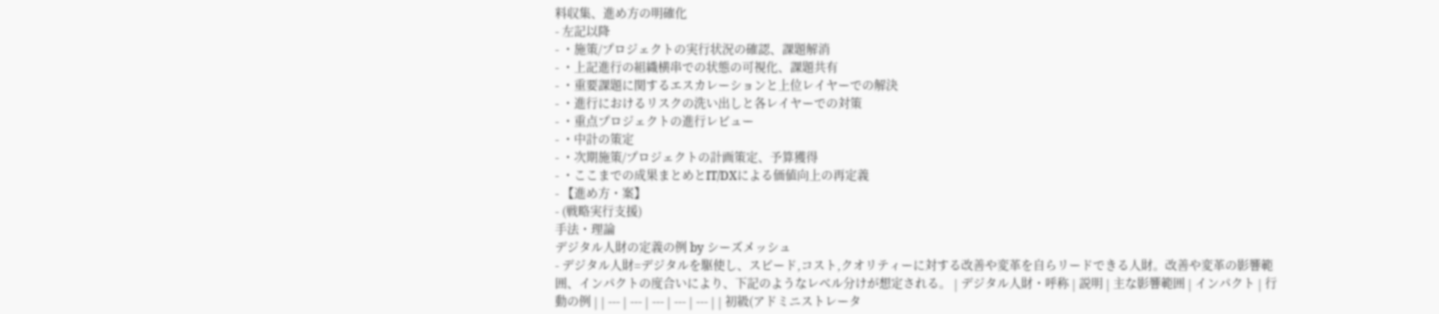料収集、進め方の明確化
- 左記以降
- ・施策/プロジェクトの実行状況の確認、課題解消
- ・上記進行の組織横串での状態の可視化、課題共有
- ・重要課題に関するエスカレーションと上位レイヤーでの解決
- ・進行におけるリスクの洗い出しと各レイヤーでの対策
- ・重点プロジェクトの進行レビュー
- ・中計の策定
- ・次期施策/プロジェクトの計画策定、予算獲得
- ・ここまでの成果まとめとIT/DXによる価値向上の再定義
- 【進め方・案】
- (戦略実行支援)
手法・理論
デジタル人財の定義の例 by シーズメッシュ
- デジタル人財=デジタルを駆使し、スピード,コスト,クオリティーに対する改善や変革を自らリードできる人財。改善や変革の影響範囲、インパクトの度合いにより、下記のようなレベル分けが想定される。 | デジタル人財・呼称 | 説明 | 主な影響範囲 | インパクト | 行動の例 | | --- | --- | --- | --- | --- | | 初級(アドミニストレータ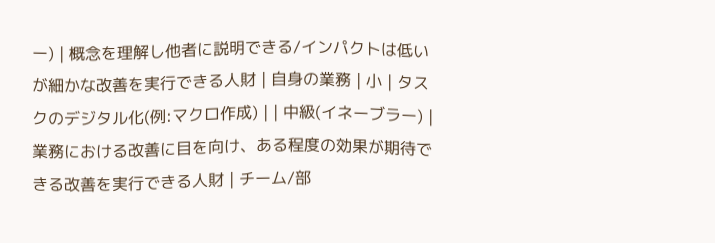ー) | 概念を理解し他者に説明できる/インパクトは低いが細かな改善を実行できる人財 | 自身の業務 | 小 | タスクのデジタル化(例:マクロ作成) | | 中級(イネーブラー) | 業務における改善に目を向け、ある程度の効果が期待できる改善を実行できる人財 | チーム/部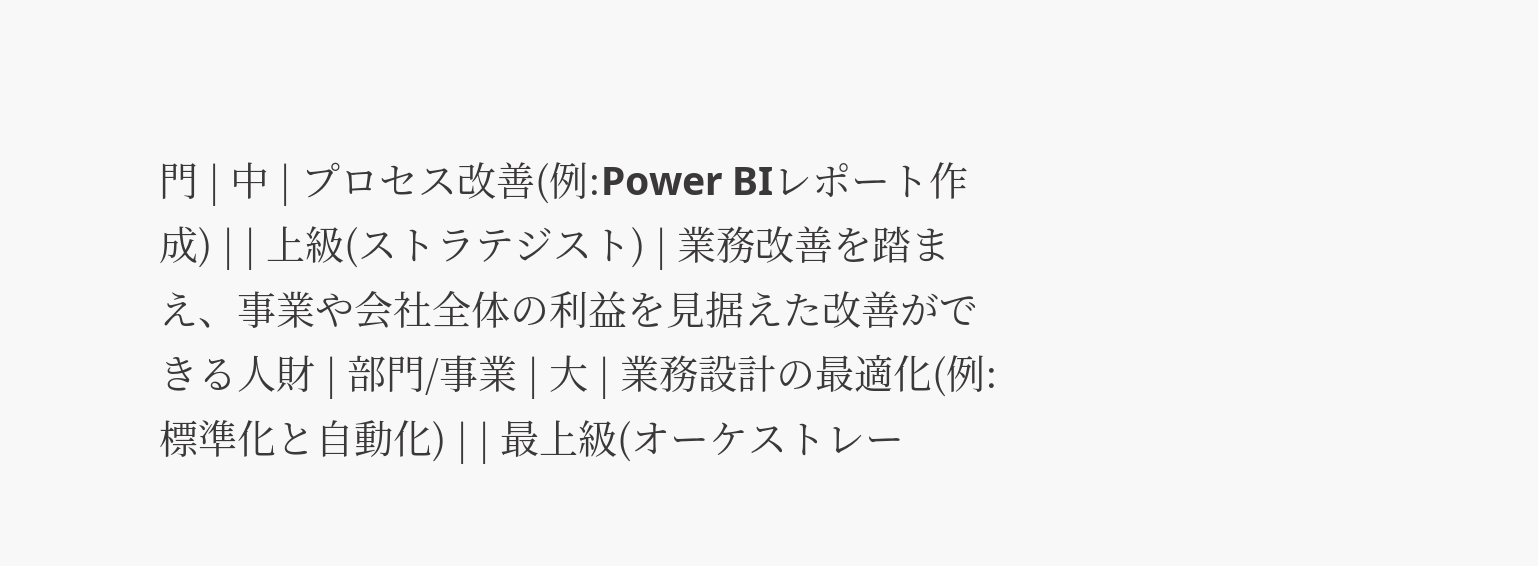門 | 中 | プロセス改善(例:Power BIレポート作成) | | 上級(ストラテジスト) | 業務改善を踏まえ、事業や会社全体の利益を見据えた改善ができる人財 | 部門/事業 | 大 | 業務設計の最適化(例:標準化と自動化) | | 最上級(オーケストレー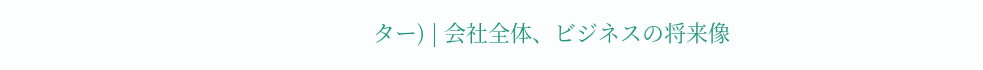ター) | 会社全体、ビジネスの将来像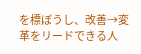を標ぼうし、改善→変革をリードできる人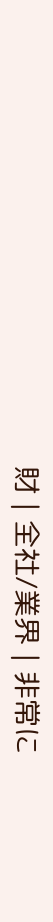財 | 全社/業界 | 非常に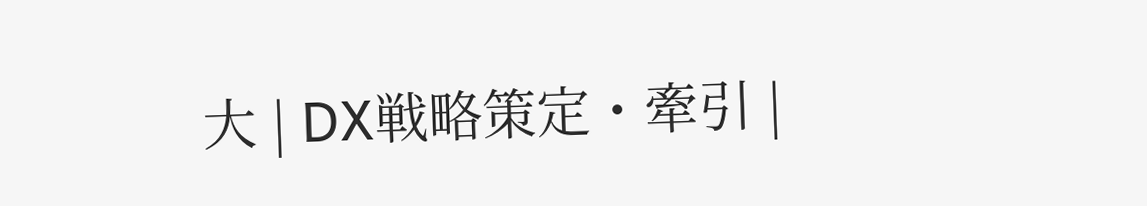大 | DX戦略策定・牽引 |